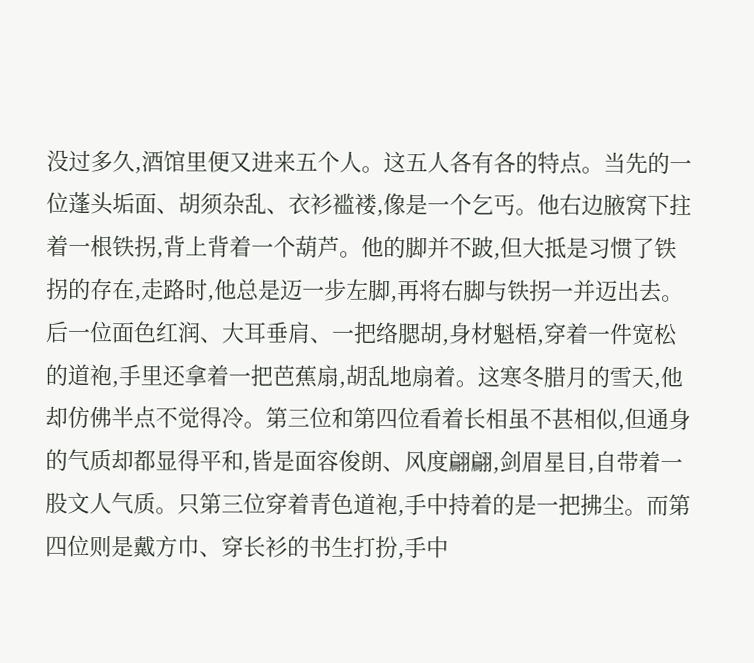没过多久,酒馆里便又进来五个人。这五人各有各的特点。当先的一位蓬头垢面、胡须杂乱、衣衫褴褛,像是一个乞丐。他右边腋窝下拄着一根铁拐,背上背着一个葫芦。他的脚并不跛,但大抵是习惯了铁拐的存在,走路时,他总是迈一步左脚,再将右脚与铁拐一并迈出去。后一位面色红润、大耳垂肩、一把络腮胡,身材魁梧,穿着一件宽松的道袍,手里还拿着一把芭蕉扇,胡乱地扇着。这寒冬腊月的雪天,他却仿佛半点不觉得冷。第三位和第四位看着长相虽不甚相似,但通身的气质却都显得平和,皆是面容俊朗、风度翩翩,剑眉星目,自带着一股文人气质。只第三位穿着青色道袍,手中持着的是一把拂尘。而第四位则是戴方巾、穿长衫的书生打扮,手中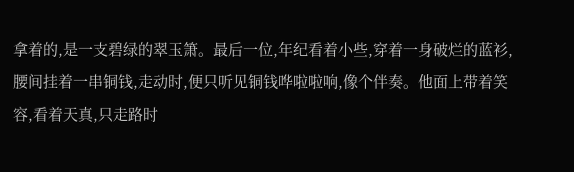拿着的,是一支碧绿的翠玉箫。最后一位,年纪看着小些,穿着一身破烂的蓝衫,腰间挂着一串铜钱,走动时,便只听见铜钱哗啦啦响,像个伴奏。他面上带着笑容,看着天真,只走路时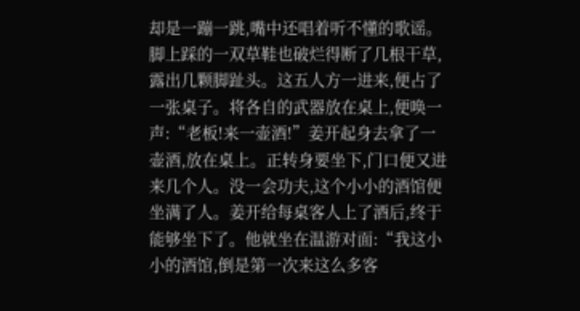却是一蹦一跳,嘴中还唱着听不懂的歌谣。脚上踩的一双草鞋也破烂得断了几根干草,露出几颗脚趾头。这五人方一进来,便占了一张桌子。将各自的武器放在桌上,便唤一声:“老板!来一壶酒!”姜开起身去拿了一壶酒,放在桌上。正转身要坐下,门口便又进来几个人。没一会功夫,这个小小的酒馆便坐满了人。姜开给每桌客人上了酒后,终于能够坐下了。他就坐在温游对面:“我这小小的酒馆,倒是第一次来这么多客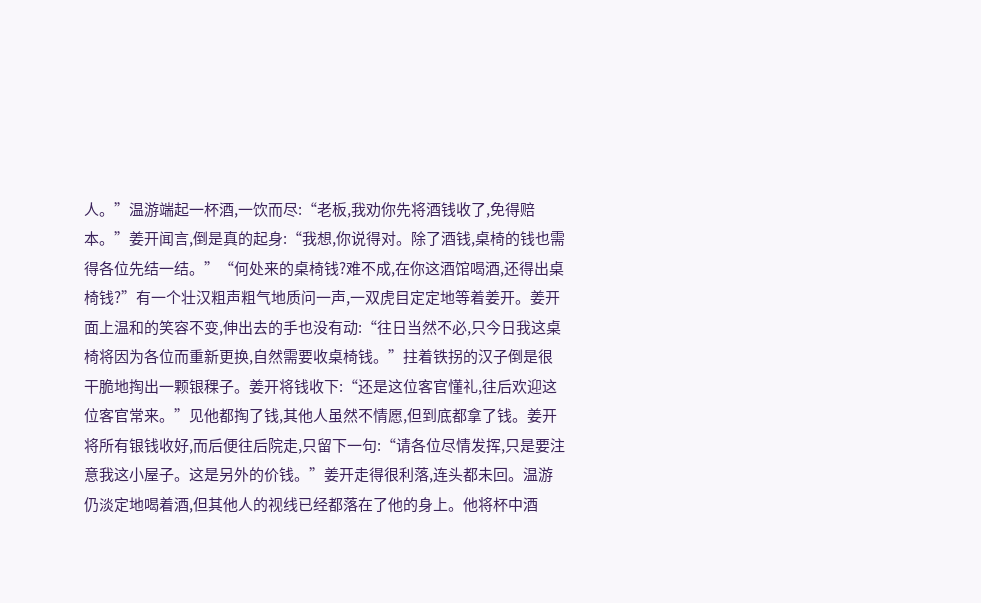人。”温游端起一杯酒,一饮而尽:“老板,我劝你先将酒钱收了,免得赔本。”姜开闻言,倒是真的起身:“我想,你说得对。除了酒钱,桌椅的钱也需得各位先结一结。”“何处来的桌椅钱?难不成,在你这酒馆喝酒,还得出桌椅钱?”有一个壮汉粗声粗气地质问一声,一双虎目定定地等着姜开。姜开面上温和的笑容不变,伸出去的手也没有动:“往日当然不必,只今日我这桌椅将因为各位而重新更换,自然需要收桌椅钱。”拄着铁拐的汉子倒是很干脆地掏出一颗银稞子。姜开将钱收下:“还是这位客官懂礼,往后欢迎这位客官常来。”见他都掏了钱,其他人虽然不情愿,但到底都拿了钱。姜开将所有银钱收好,而后便往后院走,只留下一句:“请各位尽情发挥,只是要注意我这小屋子。这是另外的价钱。”姜开走得很利落,连头都未回。温游仍淡定地喝着酒,但其他人的视线已经都落在了他的身上。他将杯中酒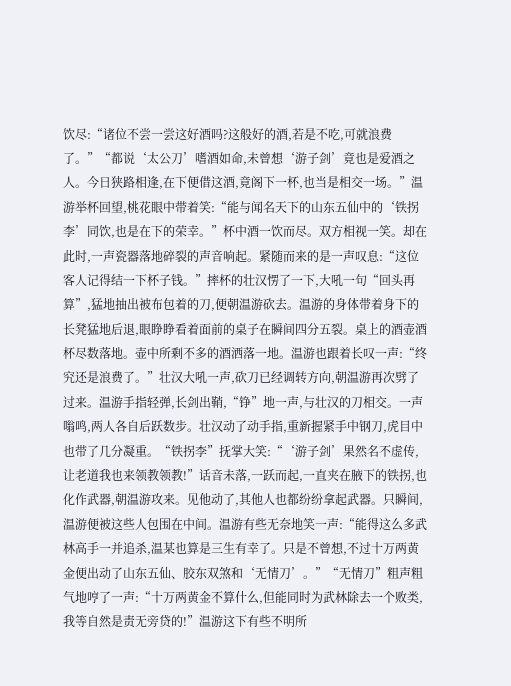饮尽:“诸位不尝一尝这好酒吗?这般好的酒,若是不吃,可就浪费了。”“都说‘太公刀’嗜酒如命,未曾想‘游子剑’竟也是爱酒之人。今日狭路相逢,在下便借这酒,竟阁下一杯,也当是相交一场。”温游举杯回望,桃花眼中带着笑:“能与闻名天下的山东五仙中的‘铁拐李’同饮,也是在下的荣幸。”杯中酒一饮而尽。双方相视一笑。却在此时,一声瓷器落地碎裂的声音响起。紧随而来的是一声叹息:“这位客人记得结一下杯子钱。”摔杯的壮汉愣了一下,大吼一句“回头再算”,猛地抽出被布包着的刀,便朝温游砍去。温游的身体带着身下的长凳猛地后退,眼睁睁看着面前的桌子在瞬间四分五裂。桌上的酒壶酒杯尽数落地。壶中所剩不多的酒洒落一地。温游也跟着长叹一声:“终究还是浪费了。”壮汉大吼一声,砍刀已经调转方向,朝温游再次劈了过来。温游手指轻弹,长剑出鞘,“铮”地一声,与壮汉的刀相交。一声嗡鸣,两人各自后跃数步。壮汉动了动手指,重新握紧手中钢刀,虎目中也带了几分凝重。“铁拐李”抚掌大笑:“‘游子剑’果然名不虚传,让老道我也来领教领教!”话音未落,一跃而起,一直夹在腋下的铁拐,也化作武器,朝温游攻来。见他动了,其他人也都纷纷拿起武器。只瞬间,温游便被这些人包围在中间。温游有些无奈地笑一声:“能得这么多武林高手一并追杀,温某也算是三生有幸了。只是不曾想,不过十万两黄金便出动了山东五仙、胶东双煞和‘无情刀’。”“无情刀”粗声粗气地哼了一声:“十万两黄金不算什么,但能同时为武林除去一个败类,我等自然是责无旁贷的!”温游这下有些不明所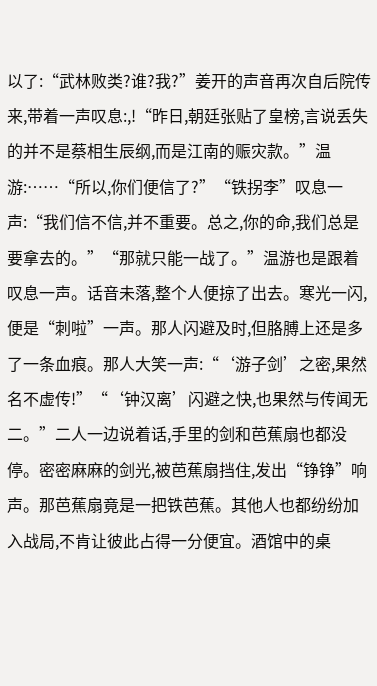以了:“武林败类?谁?我?”姜开的声音再次自后院传来,带着一声叹息:,!“昨日,朝廷张贴了皇榜,言说丢失的并不是蔡相生辰纲,而是江南的赈灾款。”温游:……“所以,你们便信了?”“铁拐李”叹息一声:“我们信不信,并不重要。总之,你的命,我们总是要拿去的。”“那就只能一战了。”温游也是跟着叹息一声。话音未落,整个人便掠了出去。寒光一闪,便是“刺啦”一声。那人闪避及时,但胳膊上还是多了一条血痕。那人大笑一声:“‘游子剑’之密,果然名不虚传!”“‘钟汉离’闪避之快,也果然与传闻无二。”二人一边说着话,手里的剑和芭蕉扇也都没停。密密麻麻的剑光,被芭蕉扇挡住,发出“铮铮”响声。那芭蕉扇竟是一把铁芭蕉。其他人也都纷纷加入战局,不肯让彼此占得一分便宜。酒馆中的桌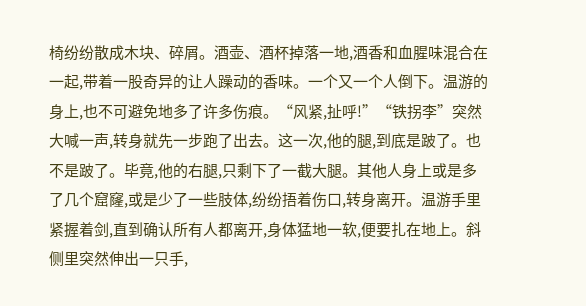椅纷纷散成木块、碎屑。酒壶、酒杯掉落一地,酒香和血腥味混合在一起,带着一股奇异的让人躁动的香味。一个又一个人倒下。温游的身上,也不可避免地多了许多伤痕。“风紧,扯呼!”“铁拐李”突然大喊一声,转身就先一步跑了出去。这一次,他的腿,到底是跛了。也不是跛了。毕竟,他的右腿,只剩下了一截大腿。其他人身上或是多了几个窟窿,或是少了一些肢体,纷纷捂着伤口,转身离开。温游手里紧握着剑,直到确认所有人都离开,身体猛地一软,便要扎在地上。斜侧里突然伸出一只手,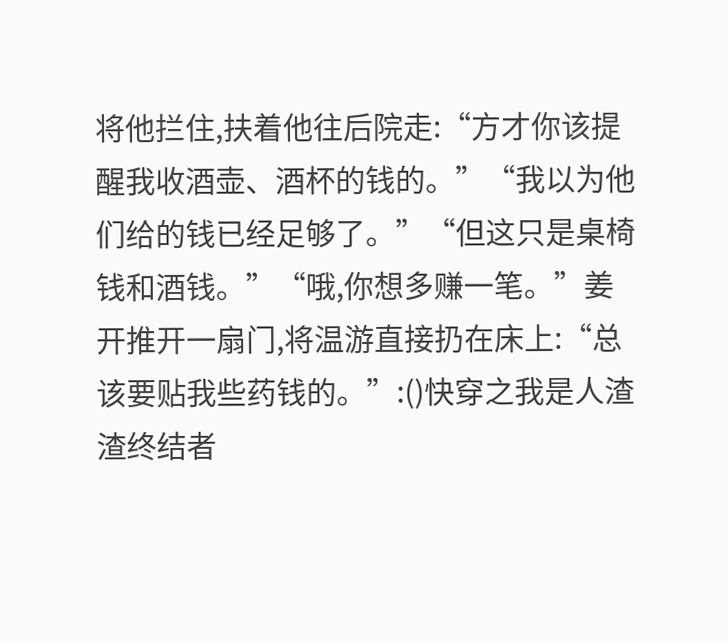将他拦住,扶着他往后院走:“方才你该提醒我收酒壶、酒杯的钱的。”“我以为他们给的钱已经足够了。”“但这只是桌椅钱和酒钱。”“哦,你想多赚一笔。”姜开推开一扇门,将温游直接扔在床上:“总该要贴我些药钱的。”:()快穿之我是人渣渣终结者